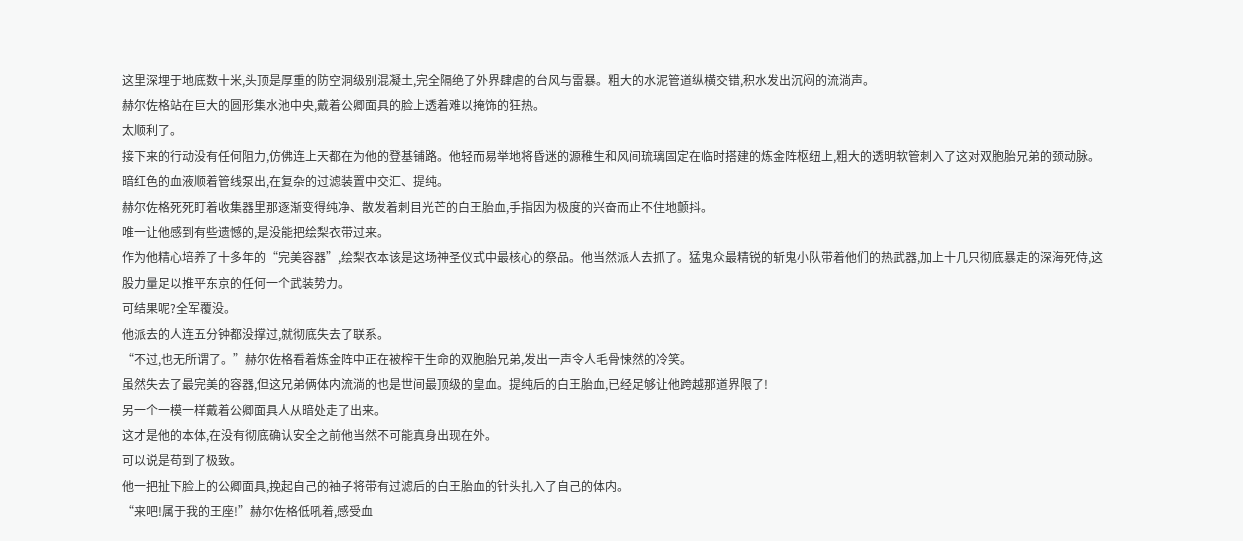这里深埋于地底数十米,头顶是厚重的防空洞级别混凝土,完全隔绝了外界肆虐的台风与雷暴。粗大的水泥管道纵横交错,积水发出沉闷的流淌声。
赫尔佐格站在巨大的圆形集水池中央,戴着公卿面具的脸上透着难以掩饰的狂热。
太顺利了。
接下来的行动没有任何阻力,仿佛连上天都在为他的登基铺路。他轻而易举地将昏迷的源稚生和风间琉璃固定在临时搭建的炼金阵枢纽上,粗大的透明软管刺入了这对双胞胎兄弟的颈动脉。
暗红色的血液顺着管线泵出,在复杂的过滤装置中交汇、提纯。
赫尔佐格死死盯着收集器里那逐渐变得纯净、散发着刺目光芒的白王胎血,手指因为极度的兴奋而止不住地颤抖。
唯一让他感到有些遗憾的,是没能把绘梨衣带过来。
作为他精心培养了十多年的“完美容器”,绘梨衣本该是这场神圣仪式中最核心的祭品。他当然派人去抓了。猛鬼众最精锐的斩鬼小队带着他们的热武器,加上十几只彻底暴走的深海死侍,这股力量足以推平东京的任何一个武装势力。
可结果呢?全军覆没。
他派去的人连五分钟都没撑过,就彻底失去了联系。
“不过,也无所谓了。”赫尔佐格看着炼金阵中正在被榨干生命的双胞胎兄弟,发出一声令人毛骨悚然的冷笑。
虽然失去了最完美的容器,但这兄弟俩体内流淌的也是世间最顶级的皇血。提纯后的白王胎血,已经足够让他跨越那道界限了!
另一个一模一样戴着公卿面具人从暗处走了出来。
这才是他的本体,在没有彻底确认安全之前他当然不可能真身出现在外。
可以说是苟到了极致。
他一把扯下脸上的公卿面具,挽起自己的袖子将带有过滤后的白王胎血的针头扎入了自己的体内。
“来吧!属于我的王座!”赫尔佐格低吼着,感受血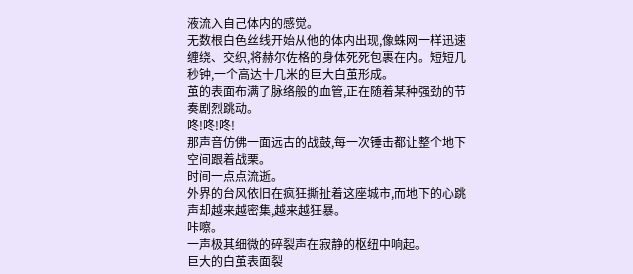液流入自己体内的感觉。
无数根白色丝线开始从他的体内出现,像蛛网一样迅速缠绕、交织,将赫尔佐格的身体死死包裹在内。短短几秒钟,一个高达十几米的巨大白茧形成。
茧的表面布满了脉络般的血管,正在随着某种强劲的节奏剧烈跳动。
咚!咚!咚!
那声音仿佛一面远古的战鼓,每一次锤击都让整个地下空间跟着战栗。
时间一点点流逝。
外界的台风依旧在疯狂撕扯着这座城市,而地下的心跳声却越来越密集,越来越狂暴。
咔嚓。
一声极其细微的碎裂声在寂静的枢纽中响起。
巨大的白茧表面裂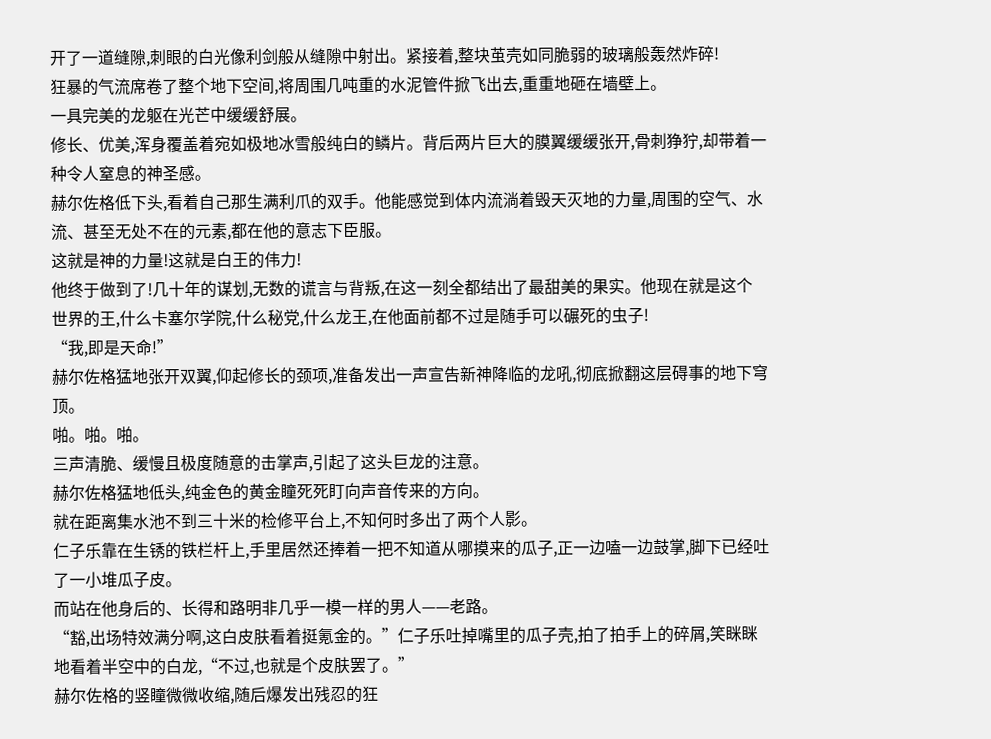开了一道缝隙,刺眼的白光像利剑般从缝隙中射出。紧接着,整块茧壳如同脆弱的玻璃般轰然炸碎!
狂暴的气流席卷了整个地下空间,将周围几吨重的水泥管件掀飞出去,重重地砸在墙壁上。
一具完美的龙躯在光芒中缓缓舒展。
修长、优美,浑身覆盖着宛如极地冰雪般纯白的鳞片。背后两片巨大的膜翼缓缓张开,骨刺狰狞,却带着一种令人窒息的神圣感。
赫尔佐格低下头,看着自己那生满利爪的双手。他能感觉到体内流淌着毁天灭地的力量,周围的空气、水流、甚至无处不在的元素,都在他的意志下臣服。
这就是神的力量!这就是白王的伟力!
他终于做到了!几十年的谋划,无数的谎言与背叛,在这一刻全都结出了最甜美的果实。他现在就是这个世界的王,什么卡塞尔学院,什么秘党,什么龙王,在他面前都不过是随手可以碾死的虫子!
“我,即是天命!”
赫尔佐格猛地张开双翼,仰起修长的颈项,准备发出一声宣告新神降临的龙吼,彻底掀翻这层碍事的地下穹顶。
啪。啪。啪。
三声清脆、缓慢且极度随意的击掌声,引起了这头巨龙的注意。
赫尔佐格猛地低头,纯金色的黄金瞳死死盯向声音传来的方向。
就在距离集水池不到三十米的检修平台上,不知何时多出了两个人影。
仁子乐靠在生锈的铁栏杆上,手里居然还捧着一把不知道从哪摸来的瓜子,正一边嗑一边鼓掌,脚下已经吐了一小堆瓜子皮。
而站在他身后的、长得和路明非几乎一模一样的男人——老路。
“豁,出场特效满分啊,这白皮肤看着挺氪金的。”仁子乐吐掉嘴里的瓜子壳,拍了拍手上的碎屑,笑眯眯地看着半空中的白龙,“不过,也就是个皮肤罢了。”
赫尔佐格的竖瞳微微收缩,随后爆发出残忍的狂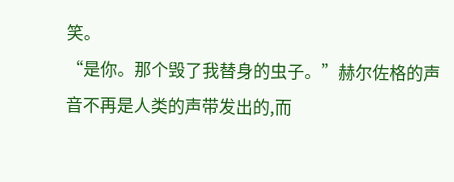笑。
“是你。那个毁了我替身的虫子。”赫尔佐格的声音不再是人类的声带发出的,而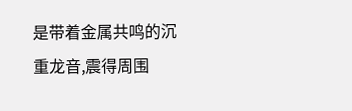是带着金属共鸣的沉重龙音,震得周围